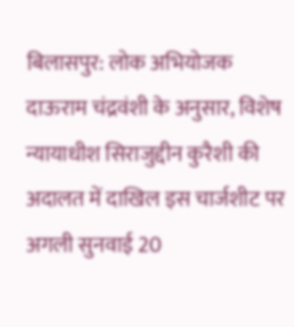बिलासपुर: लोक अभियोजक दाऊराम चंद्रवंशी के अनुसार, विशेष न्यायाधीश सिराजुद्दीन कुरैशी की अदालत में दाखिल इस चार्जशीट पर अगली सुनवाई 20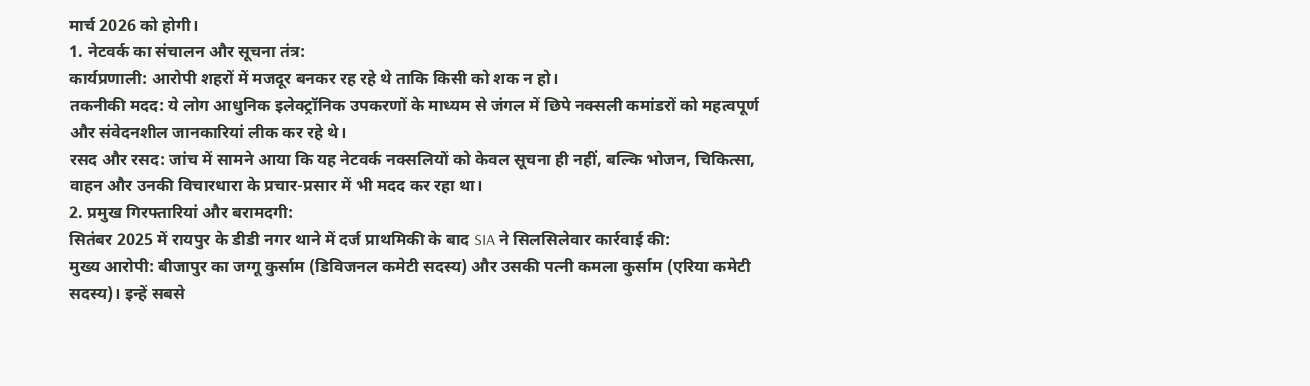मार्च 2026 को होगी।
1. नेटवर्क का संचालन और सूचना तंत्र:
कार्यप्रणाली: आरोपी शहरों में मजदूर बनकर रह रहे थे ताकि किसी को शक न हो।
तकनीकी मदद: ये लोग आधुनिक इलेक्ट्रॉनिक उपकरणों के माध्यम से जंगल में छिपे नक्सली कमांडरों को महत्वपूर्ण और संवेदनशील जानकारियां लीक कर रहे थे।
रसद और रसद: जांच में सामने आया कि यह नेटवर्क नक्सलियों को केवल सूचना ही नहीं, बल्कि भोजन, चिकित्सा, वाहन और उनकी विचारधारा के प्रचार-प्रसार में भी मदद कर रहा था।
2. प्रमुख गिरफ्तारियां और बरामदगी:
सितंबर 2025 में रायपुर के डीडी नगर थाने में दर्ज प्राथमिकी के बाद SIA ने सिलसिलेवार कार्रवाई की:
मुख्य आरोपी: बीजापुर का जग्गू कुर्साम (डिविजनल कमेटी सदस्य) और उसकी पत्नी कमला कुर्साम (एरिया कमेटी सदस्य)। इन्हें सबसे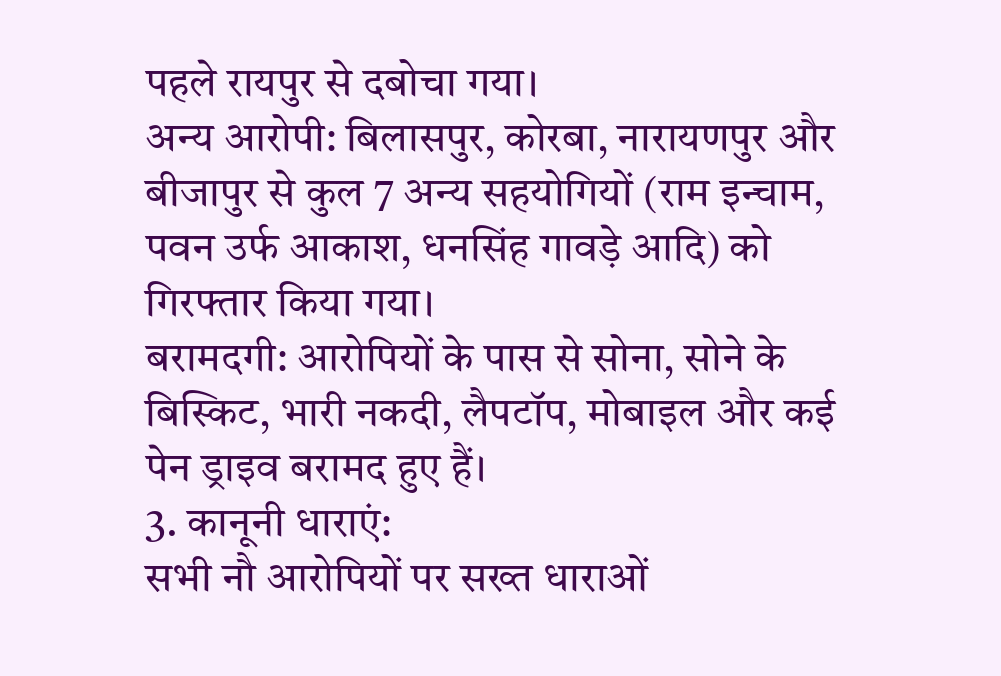पहले रायपुर से दबोचा गया।
अन्य आरोपी: बिलासपुर, कोरबा, नारायणपुर और बीजापुर से कुल 7 अन्य सहयोगियों (राम इन्चाम, पवन उर्फ आकाश, धनसिंह गावड़े आदि) को गिरफ्तार किया गया।
बरामदगी: आरोपियों के पास से सोना, सोने के बिस्किट, भारी नकदी, लैपटॉप, मोबाइल और कई पेन ड्राइव बरामद हुए हैं।
3. कानूनी धाराएं:
सभी नौ आरोपियों पर सख्त धाराओं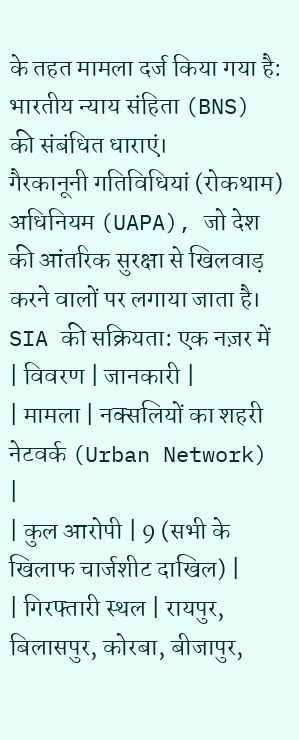के तहत मामला दर्ज किया गया है:
भारतीय न्याय संहिता (BNS) की संबंधित धाराएं।
गैरकानूनी गतिविधियां (रोकथाम) अधिनियम (UAPA), जो देश की आंतरिक सुरक्षा से खिलवाड़ करने वालों पर लगाया जाता है।
SIA की सक्रियता: एक नज़र में
| विवरण | जानकारी |
| मामला | नक्सलियों का शहरी नेटवर्क (Urban Network) |
| कुल आरोपी | 9 (सभी के खिलाफ चार्जशीट दाखिल) |
| गिरफ्तारी स्थल | रायपुर, बिलासपुर, कोरबा, बीजापुर,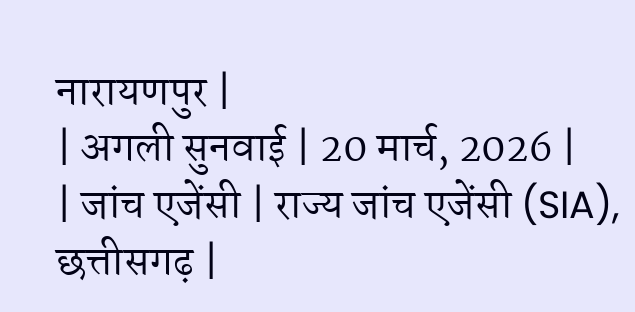नारायणपुर |
| अगली सुनवाई | 20 मार्च, 2026 |
| जांच एजेंसी | राज्य जांच एजेंसी (SIA), छत्तीसगढ़ |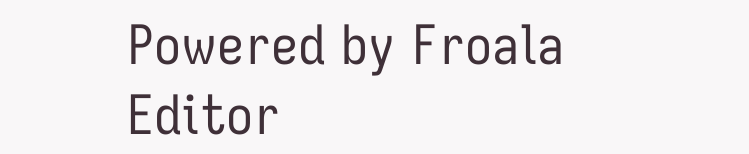Powered by Froala Editor